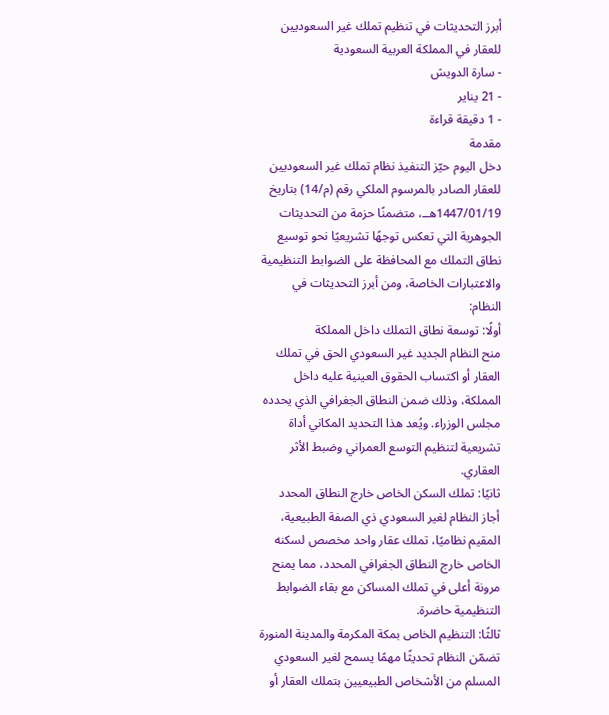أبرز التحديثات في تنظيم تملك غير السعوديين للعقار في المملكة العربية السعودية
- سارة الدويش
- 21 يناير
- 1 دقيقة قراءة
مقدمة
دخل اليوم حيّز التنفيذ نظام تملك غير السعوديين للعقار الصادر بالمرسوم الملكي رقم (م/14) بتاريخ 1447/01/19هــ، متضمنًا حزمة من التحديثات الجوهرية التي تعكس توجهًا تشريعيًا نحو توسيع نطاق التملك مع المحافظة على الضوابط التنظيمية والاعتبارات الخاصة، ومن أبرز التحديثات في النظام:
أولًا: توسعة نطاق التملك داخل المملكة
منح النظام الجديد غير السعودي الحق في تملك العقار أو اكتساب الحقوق العينية عليه داخل المملكة، وذلك ضمن النطاق الجغرافي الذي يحدده مجلس الوزراء. ويُعد هذا التحديد المكاني أداة تشريعية لتنظيم التوسع العمراني وضبط الأثر العقاري.
ثانيًا: تملك السكن الخاص خارج النطاق المحدد
أجاز النظام لغير السعودي ذي الصفة الطبيعية، المقيم نظاميًا، تملك عقار واحد مخصص لسكنه الخاص خارج النطاق الجغرافي المحدد، مما يمنح مرونة أعلى في تملك المساكن مع بقاء الضوابط التنظيمية حاضرة.
ثالثًا: التنظيم الخاص بمكة المكرمة والمدينة المنورة
تضمّن النظام تحديثًا مهمًا يسمح لغير السعودي المسلم من الأشخاص الطبيعيين بتملك العقار أو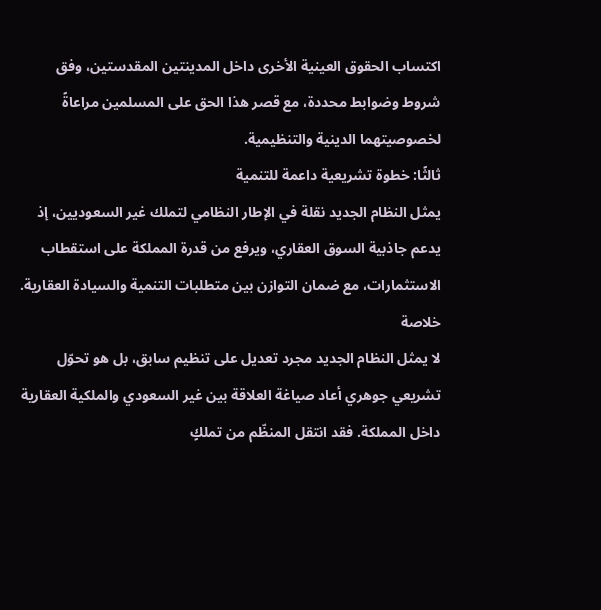اكتساب الحقوق العينية الأخرى داخل المدينتين المقدستين، وفق شروط وضوابط محددة، مع قصر هذا الحق على المسلمين مراعاةً لخصوصيتهما الدينية والتنظيمية.
ثالثًا: خطوة تشريعية داعمة للتنمية
يمثل النظام الجديد نقلة في الإطار النظامي لتملك غير السعوديين، إذ يدعم جاذبية السوق العقاري، ويرفع من قدرة المملكة على استقطاب الاستثمارات، مع ضمان التوازن بين متطلبات التنمية والسيادة العقارية.
خلاصة
لا يمثل النظام الجديد مجرد تعديل على تنظيم سابق، بل هو تحوّل تشريعي جوهري أعاد صياغة العلاقة بين غير السعودي والملكية العقارية داخل المملكة. فقد انتقل المنظّم من تملكٍ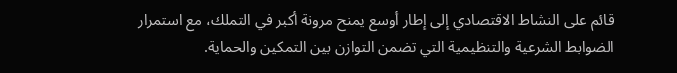قائم على النشاط الاقتصادي إلى إطار أوسع يمنح مرونة أكبر في التملك، مع استمرار الضوابط الشرعية والتنظيمية التي تضمن التوازن بين التمكين والحماية.